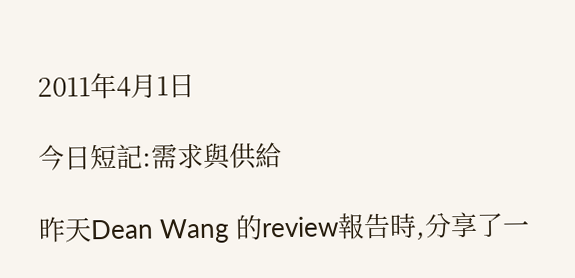2011年4月1日

今日短記:需求與供給

昨天Dean Wang 的review報告時,分享了一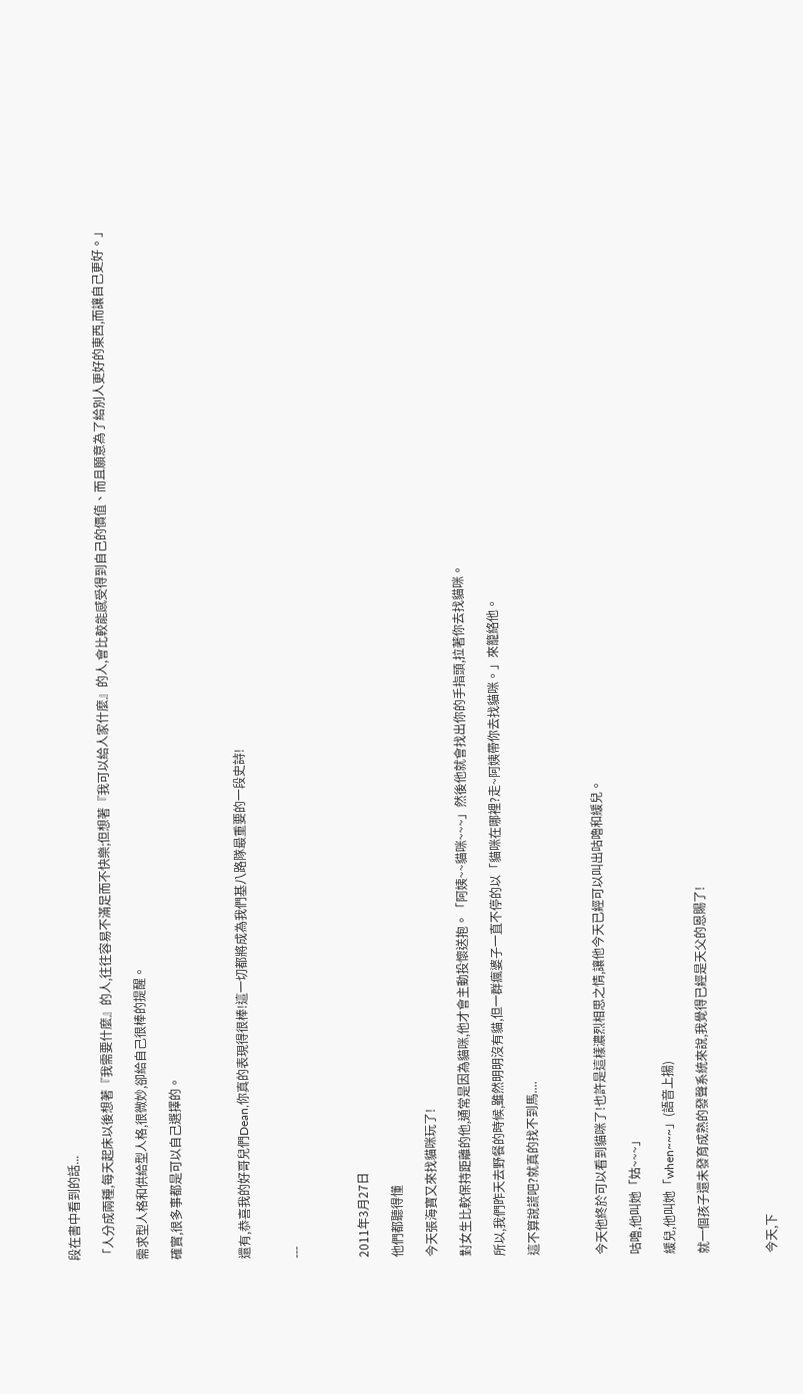段在書中看到的話...

「人分成兩種,每天起床以後想著『我需要什麼』的人,往往容易不滿足而不快樂;但想著『我可以給人家什麼』的人,會比較能感受得到自己的價值、而且願意為了給別人更好的東西,而讓自己更好。」

需求型人格和供給型人格,很微妙,卻給自己很棒的提醒。

確實,很多事都是可以自己選擇的。



還有,恭喜我的好哥兒們Dean,你真的表現得很棒!這一切都將成為我們基八路隊最重要的一段史詩!


---



2011年3月27日

他們都聽得懂

今天張海寶又來找貓咪玩了!

對女生比較保持距離的他,通常是因為貓咪,他才會主動投懷送抱。「阿姨~~貓咪~~~」然後他就會找出你的手指頭,拉著你去找貓咪。

所以,我們昨天去野餐的時候,雖然明明沒有貓,但一群瘋婆子一直不停的以「貓咪在哪裡?走~阿姨帶你去找貓咪。」來籠絡他。

這不算說謊吧?就真的找不到馬....



今天他終於可以看到貓咪了!也許是這樣濃烈相思之情,讓他今天已經可以叫出咕嚕和緩兒。

咕嚕,他叫她「姑~~~」

緩兒,他叫她「when~~~」(語音上揚)

就一個孩子還未發育成熟的發聲系統來說,我覺得已經是天父的恩賜了!



今天,下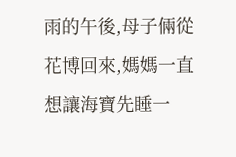雨的午後,母子倆從花博回來,媽媽一直想讓海寶先睡一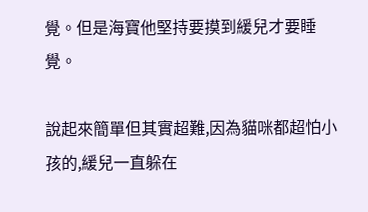覺。但是海寶他堅持要摸到緩兒才要睡覺。

說起來簡單但其實超難,因為貓咪都超怕小孩的,緩兒一直躲在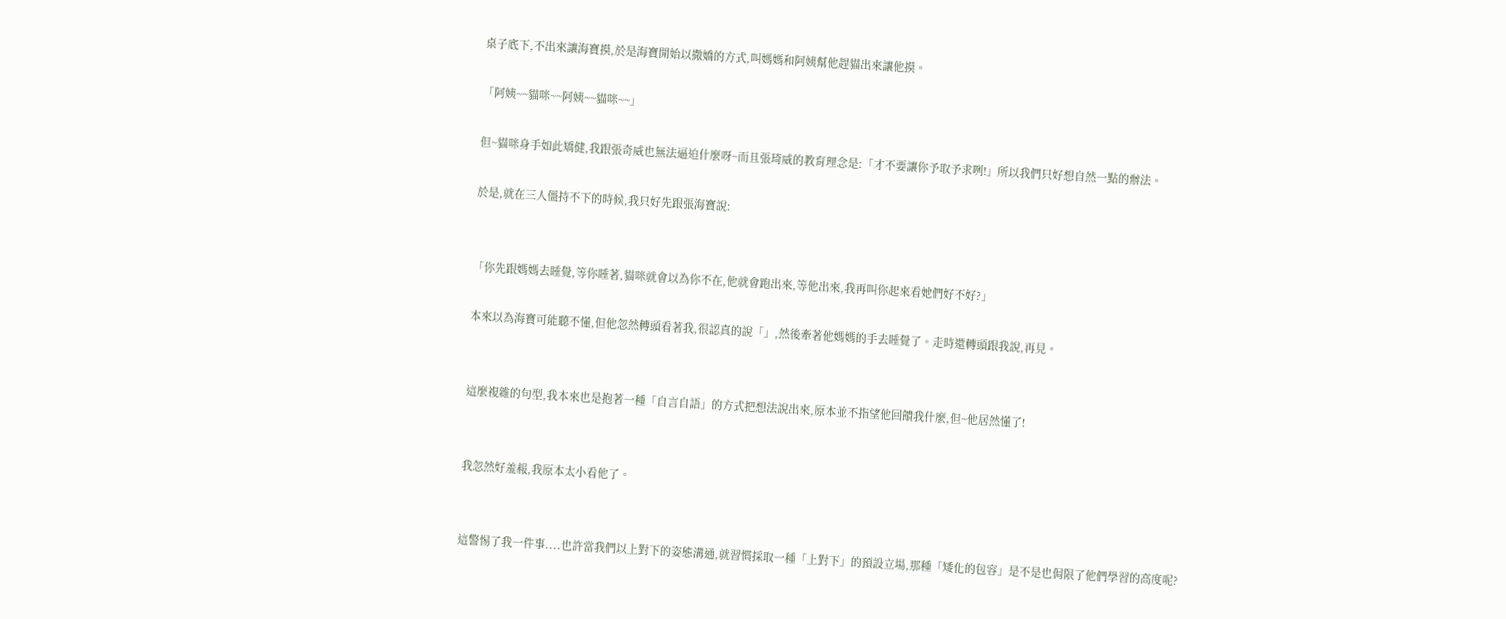桌子底下,不出來讓海寶摸,於是海寶開始以撒嬌的方式,叫媽媽和阿姨幫他趕貓出來讓他摸。

「阿姨~~貓咪~~阿姨~~貓咪~~」

但~貓咪身手如此矯健,我跟張奇威也無法逼迫什麼呀~而且張琦威的教育理念是:「才不要讓你予取予求咧!」所以我們只好想自然一點的辦法。

於是,就在三人僵持不下的時候,我只好先跟張海寶說:


「你先跟媽媽去睡覺,等你睡著,貓咪就會以為你不在,他就會跑出來,等他出來,我再叫你起來看她們好不好?」

本來以為海寶可能聽不懂,但他忽然轉頭看著我,很認真的說「」,然後牽著他媽媽的手去睡覺了。走時還轉頭跟我說,再見。


這麼複雜的句型,我本來也是抱著一種「自言自語」的方式把想法說出來,原本並不指望他回饋我什麼,但~他居然懂了!


我忽然好羞赧,我原本太小看他了。


這警惕了我一件事....也許當我們以上對下的姿態溝通,就習慣採取一種「上對下」的預設立場,那種「矮化的包容」是不是也侷限了他們學習的高度呢?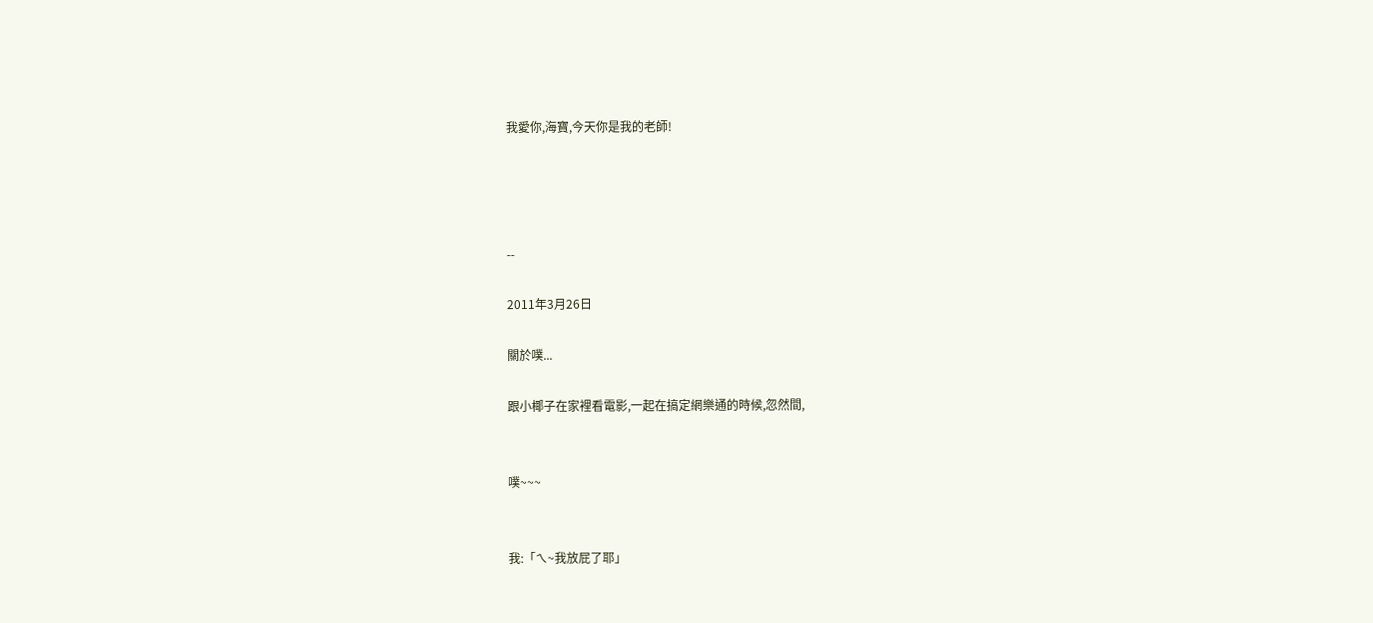我愛你,海寶,今天你是我的老師!




--

2011年3月26日

關於噗...

跟小椰子在家裡看電影,一起在搞定網樂通的時候,忽然間,


噗~~~


我:「ㄟ~我放屁了耶」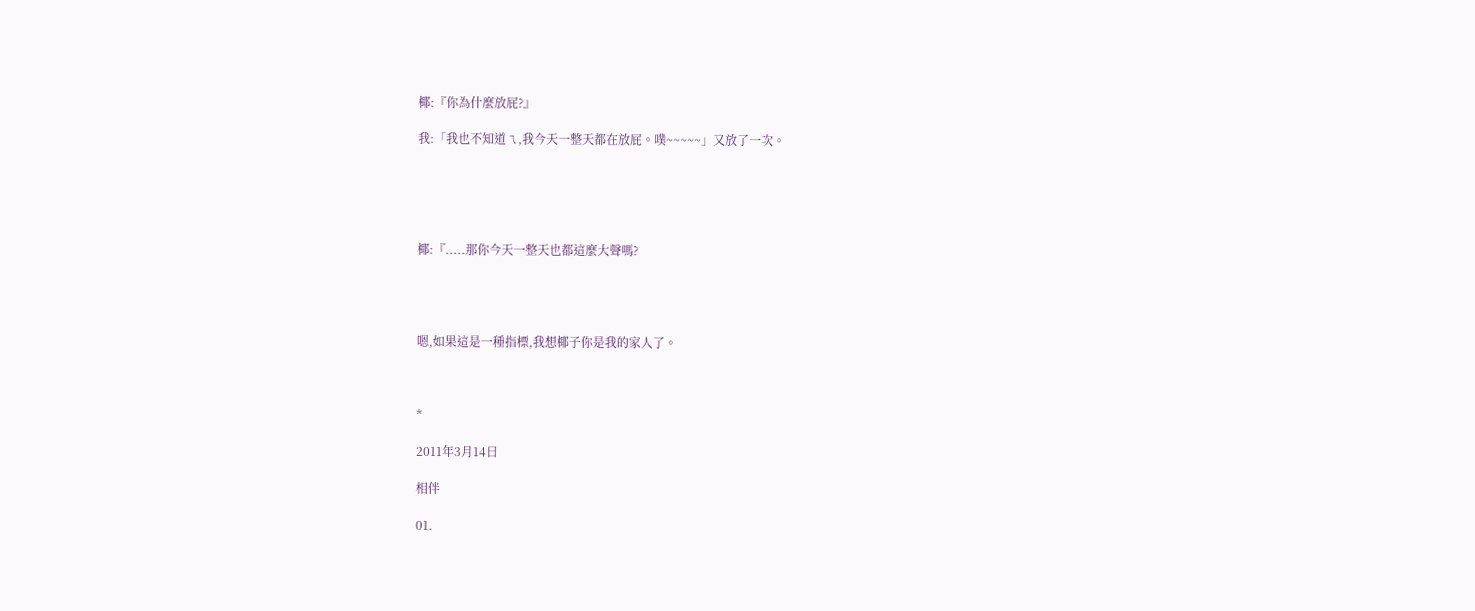椰:『你為什麼放屁?』

我:「我也不知道ㄟ,我今天一整天都在放屁。噗~~~~~」又放了一次。





椰:『.....那你今天一整天也都這麼大聲嗎?




嗯,如果這是一種指標,我想椰子你是我的家人了。



*

2011年3月14日

相伴

01.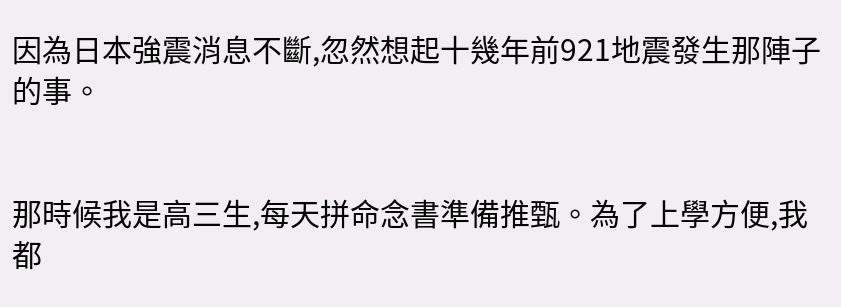因為日本強震消息不斷,忽然想起十幾年前921地震發生那陣子的事。


那時候我是高三生,每天拼命念書準備推甄。為了上學方便,我都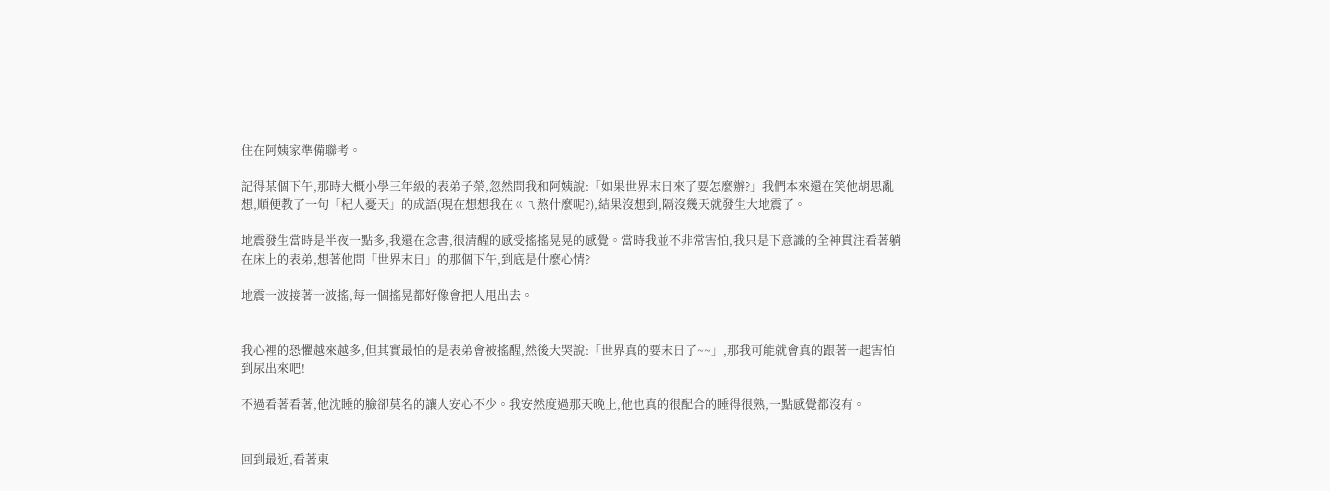住在阿姨家準備聯考。

記得某個下午,那時大概小學三年級的表弟子榮,忽然問我和阿姨說:「如果世界末日來了要怎麼辦?」我們本來還在笑他胡思亂想,順便教了一句「杞人憂天」的成語(現在想想我在ㄍㄟ熬什麼呢?),結果沒想到,隔沒幾天就發生大地震了。

地震發生當時是半夜一點多,我還在念書,很清醒的感受搖搖晃晃的感覺。當時我並不非常害怕,我只是下意識的全神貫注看著躺在床上的表弟,想著他問「世界末日」的那個下午,到底是什麼心情?

地震一波接著一波搖,每一個搖晃都好像會把人甩出去。


我心裡的恐懼越來越多,但其實最怕的是表弟會被搖醒,然後大哭說:「世界真的要末日了~~」,那我可能就會真的跟著一起害怕到尿出來吧!

不過看著看著,他沈睡的臉卻莫名的讓人安心不少。我安然度過那天晚上,他也真的很配合的睡得很熟,一點感覺都沒有。


回到最近,看著東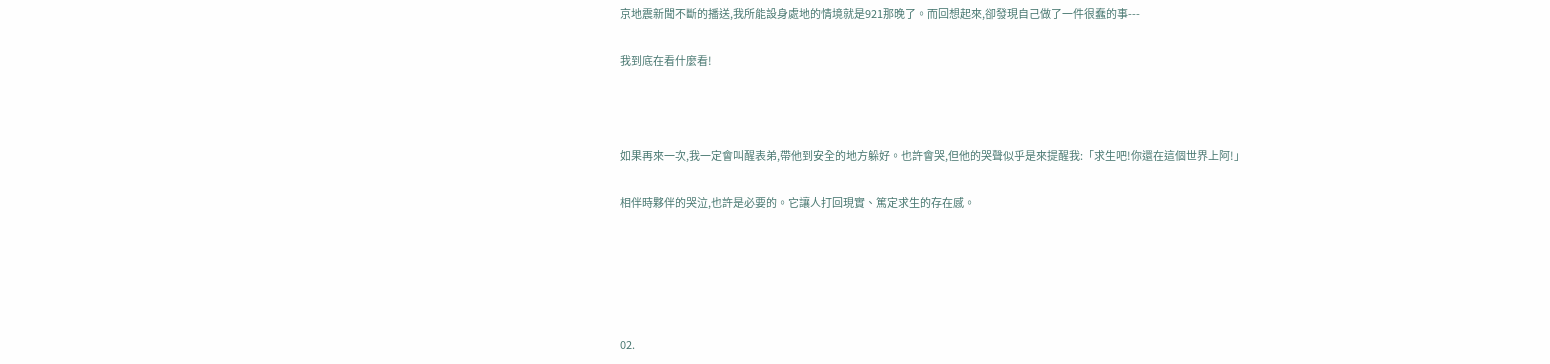京地震新聞不斷的播送,我所能設身處地的情境就是921那晚了。而回想起來,卻發現自己做了一件很蠢的事---

我到底在看什麼看!



如果再來一次,我一定會叫醒表弟,帶他到安全的地方躲好。也許會哭,但他的哭聲似乎是來提醒我:「求生吧!你還在這個世界上阿!」

相伴時夥伴的哭泣,也許是必要的。它讓人打回現實、篤定求生的存在感。





02.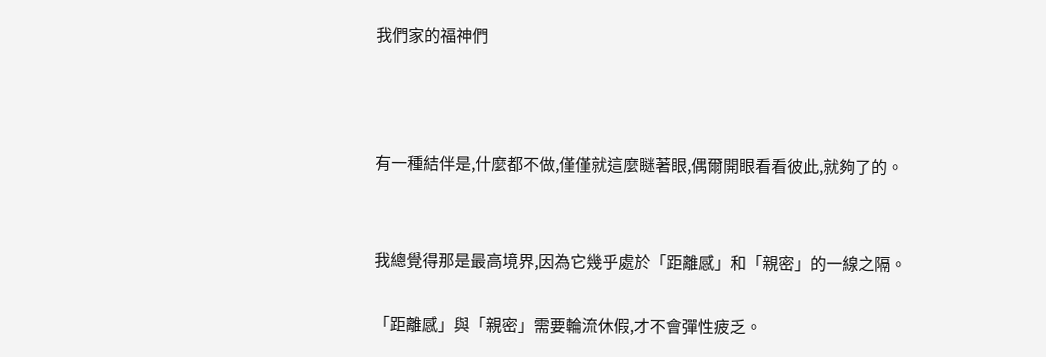我們家的福神們



有一種結伴是,什麼都不做,僅僅就這麼瞇著眼,偶爾開眼看看彼此,就夠了的。


我總覺得那是最高境界,因為它幾乎處於「距離感」和「親密」的一線之隔。

「距離感」與「親密」需要輪流休假,才不會彈性疲乏。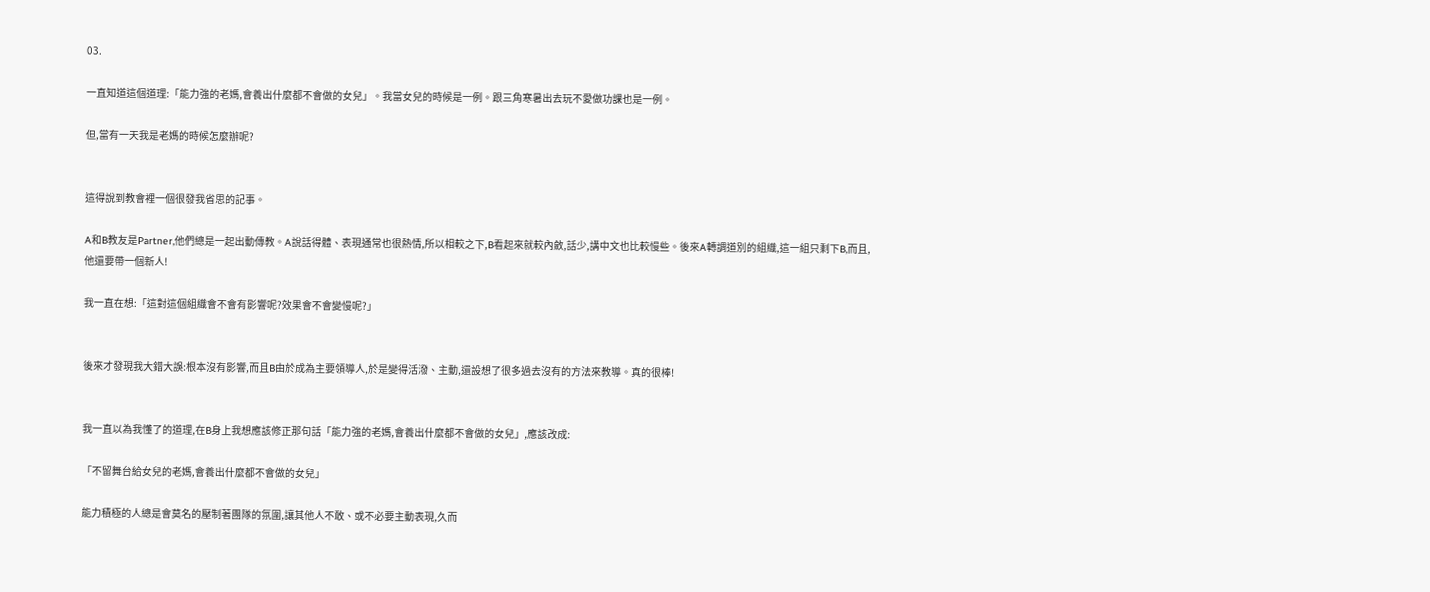03.

一直知道這個道理:「能力強的老媽,會養出什麼都不會做的女兒」。我當女兒的時候是一例。跟三角寒暑出去玩不愛做功課也是一例。

但,當有一天我是老媽的時候怎麼辦呢?


這得說到教會裡一個很發我省思的記事。

A和B教友是Partner,他們總是一起出動傳教。A說話得體、表現通常也很熱情,所以相較之下,B看起來就較內斂,話少,講中文也比較慢些。後來A轉調道別的組織,這一組只剩下B,而且,他還要帶一個新人!

我一直在想:「這對這個組織會不會有影響呢?效果會不會變慢呢?」


後來才發現我大錯大誤:根本沒有影響,而且B由於成為主要領導人,於是變得活潑、主動,還設想了很多過去沒有的方法來教導。真的很棒!


我一直以為我懂了的道理,在B身上我想應該修正那句話「能力強的老媽,會養出什麼都不會做的女兒」,應該改成:

「不留舞台給女兒的老媽,會養出什麼都不會做的女兒」

能力積極的人總是會莫名的壓制著團隊的氛圍,讓其他人不敢、或不必要主動表現,久而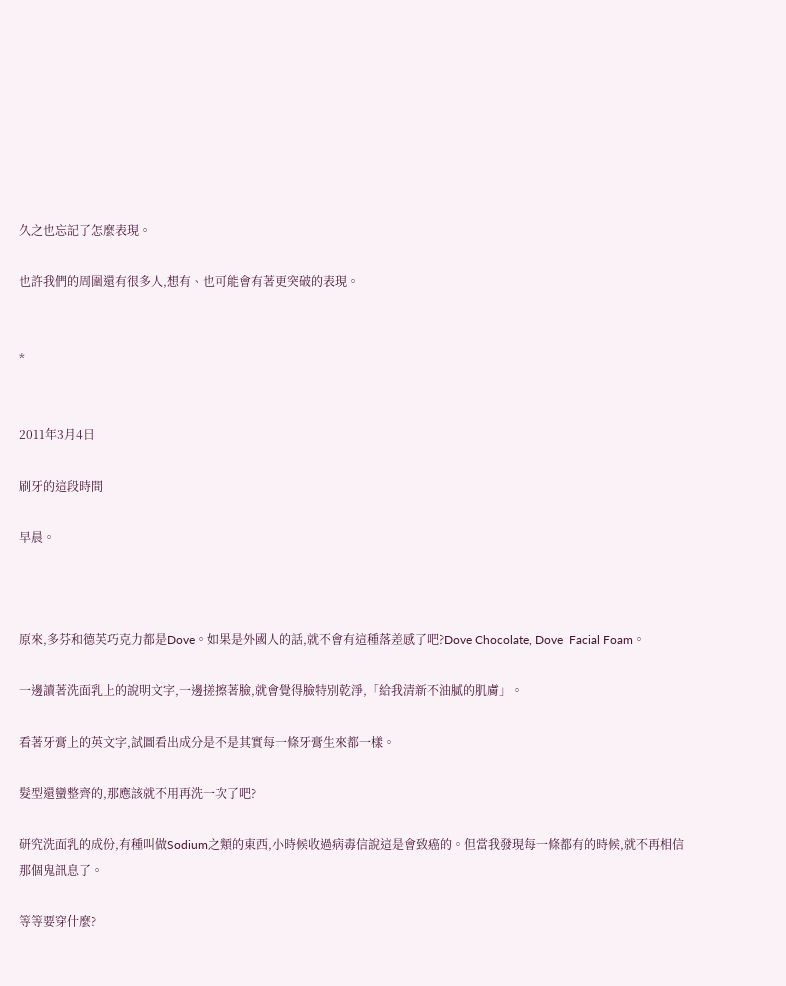久之也忘記了怎麼表現。

也許我們的周圍還有很多人,想有、也可能會有著更突破的表現。


*


2011年3月4日

刷牙的這段時間

早晨。



原來,多芬和德芙巧克力都是Dove。如果是外國人的話,就不會有這種落差感了吧?Dove Chocolate, Dove  Facial Foam。

一邊讀著洗面乳上的說明文字,一邊搓擦著臉,就會覺得臉特別乾淨,「給我清新不油膩的肌膚」。

看著牙膏上的英文字,試圖看出成分是不是其實每一條牙膏生來都一樣。

髮型還蠻整齊的,那應該就不用再洗一次了吧?

研究洗面乳的成份,有種叫做Sodium之類的東西,小時候收過病毒信說這是會致癌的。但當我發現每一條都有的時候,就不再相信那個鬼訊息了。

等等要穿什麼?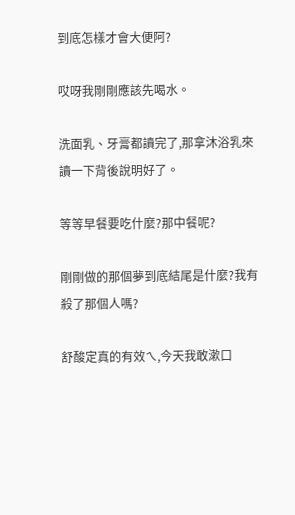到底怎樣才會大便阿?

哎呀我剛剛應該先喝水。

洗面乳、牙膏都讀完了,那拿沐浴乳來讀一下背後說明好了。

等等早餐要吃什麼?那中餐呢?

剛剛做的那個夢到底結尾是什麼?我有殺了那個人嗎?

舒酸定真的有效ㄟ,今天我敢漱口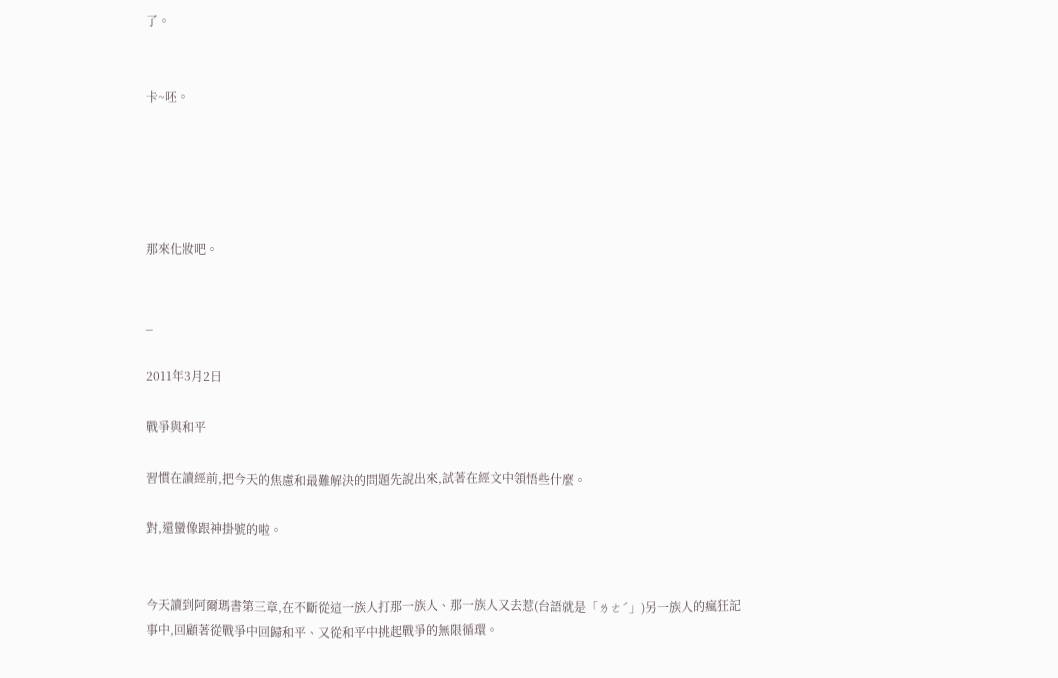了。


卡~呸。





那來化妝吧。


_

2011年3月2日

戰爭與和平

習慣在讀經前,把今天的焦慮和最難解決的問題先說出來,試著在經文中領悟些什麼。

對,還蠻像跟神掛號的啦。


今天讀到阿爾瑪書第三章,在不斷從這一族人打那一族人、那一族人又去惹(台語就是「ㄌㄜˊ」)另一族人的瘋狂記事中,回顧著從戰爭中回歸和平、又從和平中挑起戰爭的無限循環。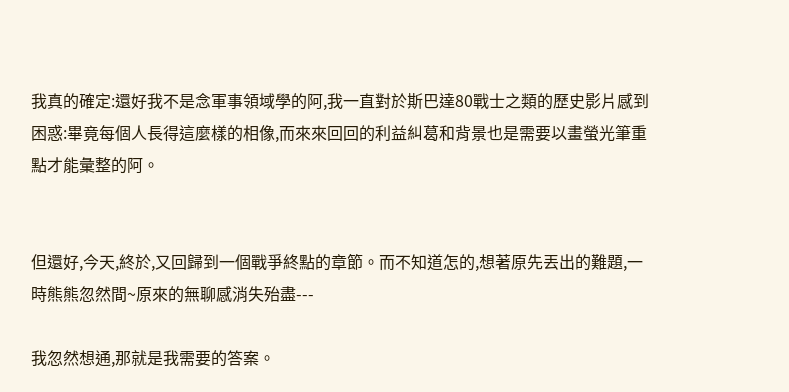我真的確定:還好我不是念軍事領域學的阿,我一直對於斯巴達80戰士之類的歷史影片感到困惑:畢竟每個人長得這麼樣的相像,而來來回回的利益糾葛和背景也是需要以畫螢光筆重點才能彙整的阿。


但還好,今天,終於,又回歸到一個戰爭終點的章節。而不知道怎的,想著原先丟出的難題,一時熊熊忽然間~原來的無聊感消失殆盡---

我忽然想通,那就是我需要的答案。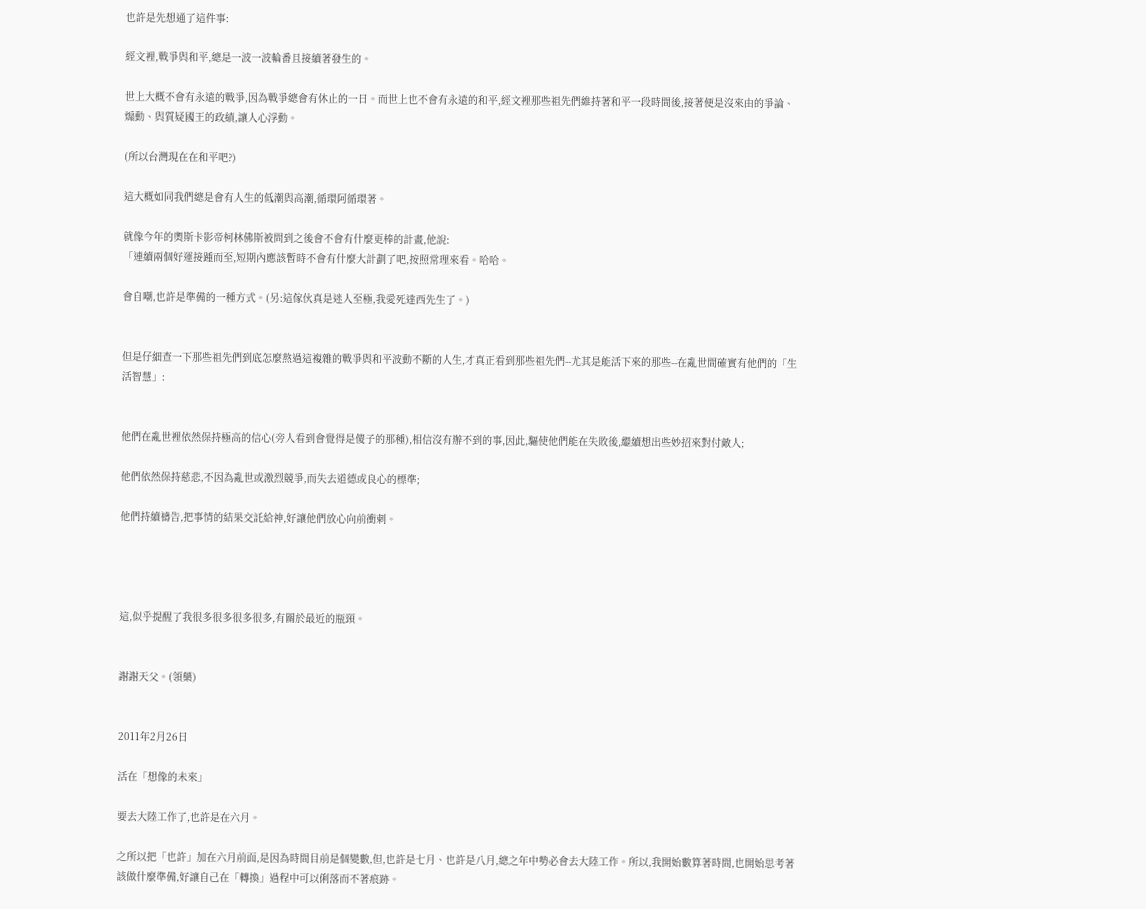也許是先想通了這件事:

經文裡,戰爭與和平,總是一波一波輪番且接續著發生的。

世上大概不會有永遠的戰爭,因為戰爭總會有休止的一日。而世上也不會有永遠的和平,經文裡那些祖先們維持著和平一段時間後,接著便是沒來由的爭論、煽動、與質疑國王的政績,讓人心浮動。

(所以台灣現在在和平吧?)

這大概如同我們總是會有人生的低潮與高潮,循環阿循環著。

就像今年的奧斯卡影帝柯林佛斯被問到之後會不會有什麼更棒的計畫,他說:
「連續兩個好運接踵而至,短期內應該暫時不會有什麼大計劃了吧,按照常理來看。哈哈。

會自嘲,也許是準備的一種方式。(另:這傢伙真是迷人至極,我愛死達西先生了。)


但是仔細查一下那些祖先們到底怎麼熬過這複雜的戰爭與和平波動不斷的人生,才真正看到那些祖先們--尤其是能活下來的那些--在亂世間確實有他們的「生活智慧」:


他們在亂世裡依然保持極高的信心(旁人看到會覺得是傻子的那種),相信沒有辦不到的事,因此,驅使他們能在失敗後,繼續想出些妙招來對付敵人;

他們依然保持慈悲,不因為亂世或激烈競爭,而失去道德或良心的標準;

他們持續禱告,把事情的結果交託給神,好讓他們放心向前衝刺。




這,似乎提醒了我很多很多很多很多,有關於最近的瓶頸。


謝謝天父。(領藥)


2011年2月26日

活在「想像的未來」

要去大陸工作了,也許是在六月。

之所以把「也許」加在六月前面,是因為時間目前是個變數,但,也許是七月、也許是八月,總之年中勢必會去大陸工作。所以,我開始數算著時間,也開始思考著該做什麼準備,好讓自己在「轉換」過程中可以俐落而不著痕跡。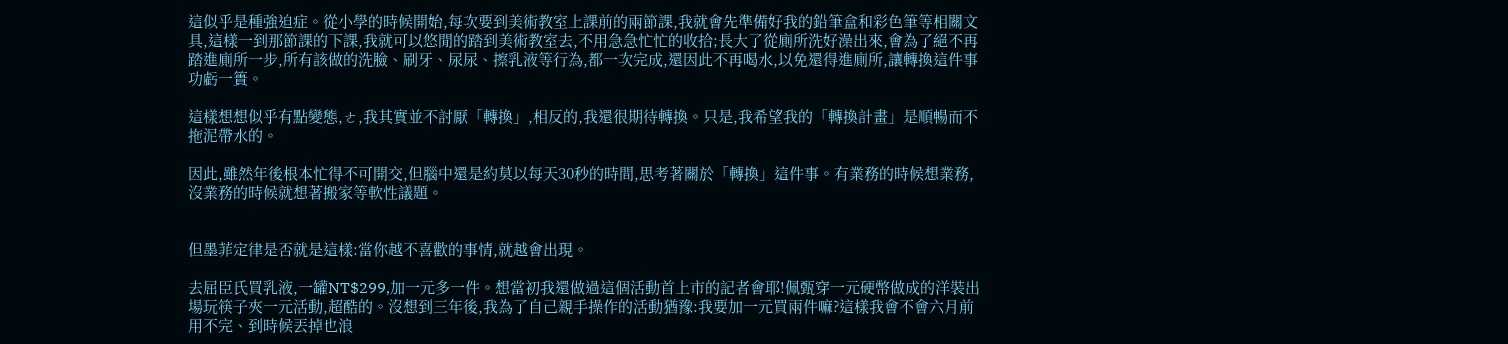這似乎是種強迫症。從小學的時候開始,每次要到美術教室上課前的兩節課,我就會先準備好我的鉛筆盒和彩色筆等相關文具,這樣一到那節課的下課,我就可以悠閒的踏到美術教室去,不用急急忙忙的收拾;長大了從廁所洗好澡出來,會為了絕不再踏進廁所一步,所有該做的洗臉、刷牙、尿尿、擦乳液等行為,都一次完成,還因此不再喝水,以免還得進廁所,讓轉換這件事功虧一簣。

這樣想想似乎有點變態,ㄜ,我其實並不討厭「轉換」,相反的,我還很期待轉換。只是,我希望我的「轉換計畫」是順暢而不拖泥帶水的。

因此,雖然年後根本忙得不可開交,但腦中還是約莫以每天30秒的時間,思考著關於「轉換」這件事。有業務的時候想業務,沒業務的時候就想著搬家等軟性議題。


但墨菲定律是否就是這樣:當你越不喜歡的事情,就越會出現。

去屈臣氏買乳液,一罐NT$299,加一元多一件。想當初我還做過這個活動首上市的記者會耶!佩甄穿一元硬幣做成的洋裝出場玩筷子夾一元活動,超酷的。沒想到三年後,我為了自己親手操作的活動猶豫:我要加一元買兩件嘛?這樣我會不會六月前用不完、到時候丟掉也浪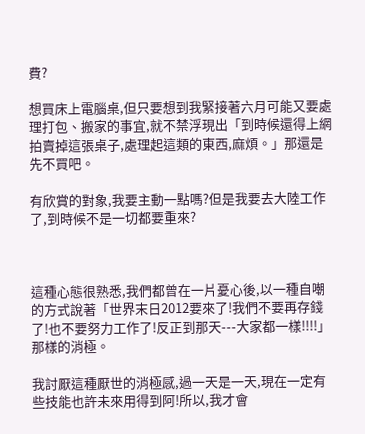費?

想買床上電腦桌,但只要想到我緊接著六月可能又要處理打包、搬家的事宜,就不禁浮現出「到時候還得上網拍賣掉這張桌子,處理起這類的東西,麻煩。」那還是先不買吧。

有欣賞的對象,我要主動一點嗎?但是我要去大陸工作了,到時候不是一切都要重來?



這種心態很熟悉,我們都曾在一片憂心後,以一種自嘲的方式說著「世界末日2012要來了!我們不要再存錢了!也不要努力工作了!反正到那天---大家都一樣!!!!」那樣的消極。

我討厭這種厭世的消極感,過一天是一天,現在一定有些技能也許未來用得到阿!所以,我才會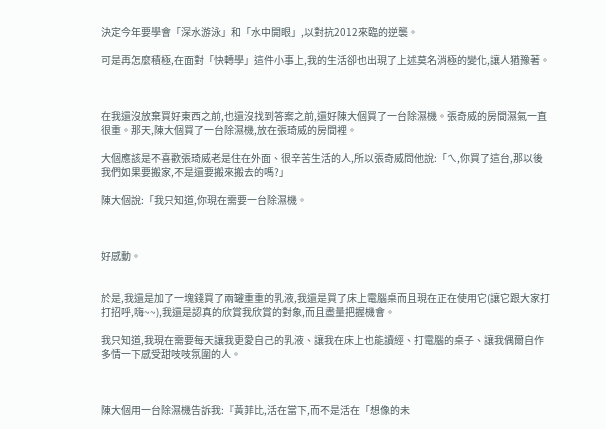決定今年要學會「深水游泳」和「水中開眼」,以對抗2012來臨的逆襲。

可是再怎麼積極,在面對「快轉學」這件小事上,我的生活卻也出現了上述莫名消極的變化,讓人猶豫著。



在我還沒放棄買好東西之前,也還沒找到答案之前,還好陳大個買了一台除濕機。張奇威的房間濕氣一直很重。那天,陳大個買了一台除濕機,放在張琦威的房間裡。

大個應該是不喜歡張琦威老是住在外面、很辛苦生活的人,所以張奇威問他說:「ㄟ,你買了這台,那以後我們如果要搬家,不是還要搬來搬去的嗎?」

陳大個說:「我只知道,你現在需要一台除濕機。



好感動。


於是,我還是加了一塊錢買了兩罐重重的乳液,我還是買了床上電腦桌而且現在正在使用它(讓它跟大家打打招呼,嗨~~),我還是認真的欣賞我欣賞的對象,而且盡量把握機會。

我只知道,我現在需要每天讓我更愛自己的乳液、讓我在床上也能讀經、打電腦的桌子、讓我偶爾自作多情一下感受甜吱吱氛圍的人。



陳大個用一台除濕機告訴我:『黃菲比,活在當下,而不是活在「想像的未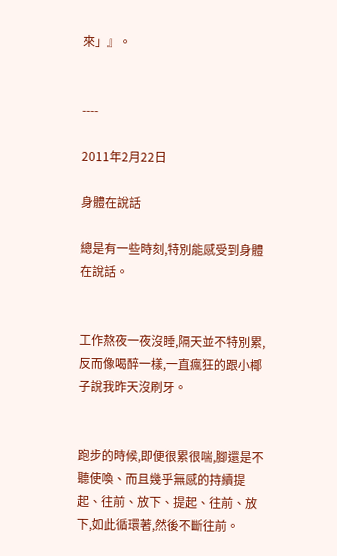來」』。


----

2011年2月22日

身體在說話

總是有一些時刻,特別能感受到身體在說話。


工作熬夜一夜沒睡,隔天並不特別累,反而像喝醉一樣,一直瘋狂的跟小椰子說我昨天沒刷牙。


跑步的時候,即便很累很喘,腳還是不聽使喚、而且幾乎無感的持續提起、往前、放下、提起、往前、放下,如此循環著,然後不斷往前。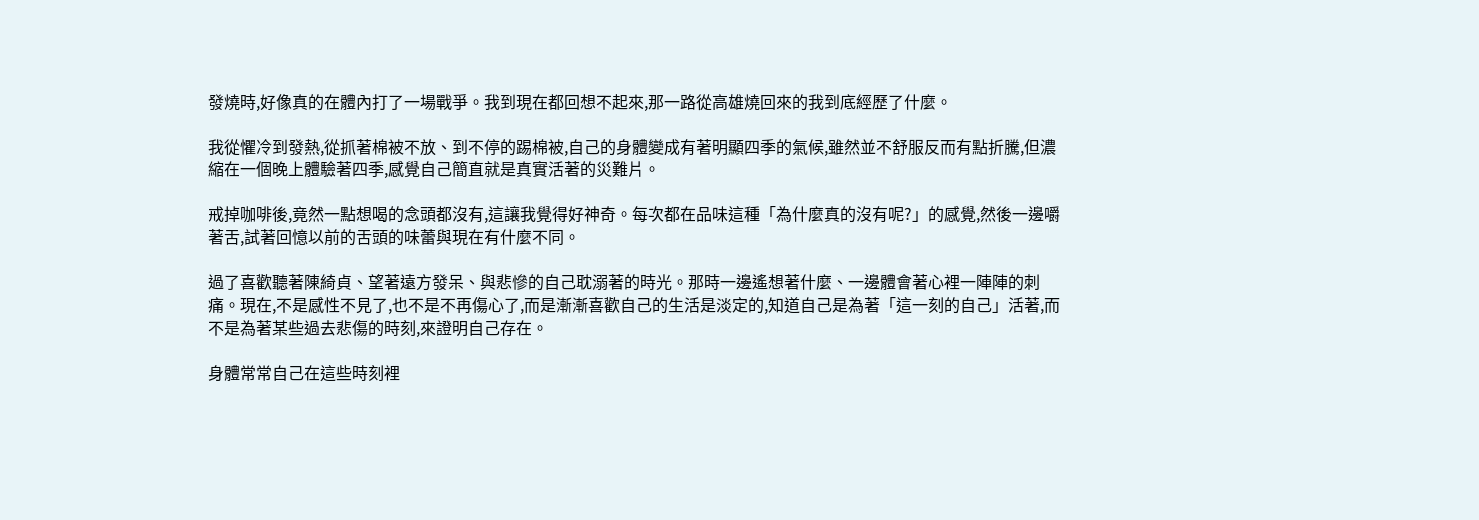發燒時,好像真的在體內打了一場戰爭。我到現在都回想不起來,那一路從高雄燒回來的我到底經歷了什麼。

我從懼冷到發熱,從抓著棉被不放、到不停的踢棉被,自己的身體變成有著明顯四季的氣候,雖然並不舒服反而有點折騰,但濃縮在一個晚上體驗著四季,感覺自己簡直就是真實活著的災難片。

戒掉咖啡後,竟然一點想喝的念頭都沒有,這讓我覺得好神奇。每次都在品味這種「為什麼真的沒有呢?」的感覺,然後一邊嚼著舌,試著回憶以前的舌頭的味蕾與現在有什麼不同。

過了喜歡聽著陳綺貞、望著遠方發呆、與悲慘的自己耽溺著的時光。那時一邊遙想著什麼、一邊體會著心裡一陣陣的刺痛。現在,不是感性不見了,也不是不再傷心了,而是漸漸喜歡自己的生活是淡定的,知道自己是為著「這一刻的自己」活著,而不是為著某些過去悲傷的時刻,來證明自己存在。

身體常常自己在這些時刻裡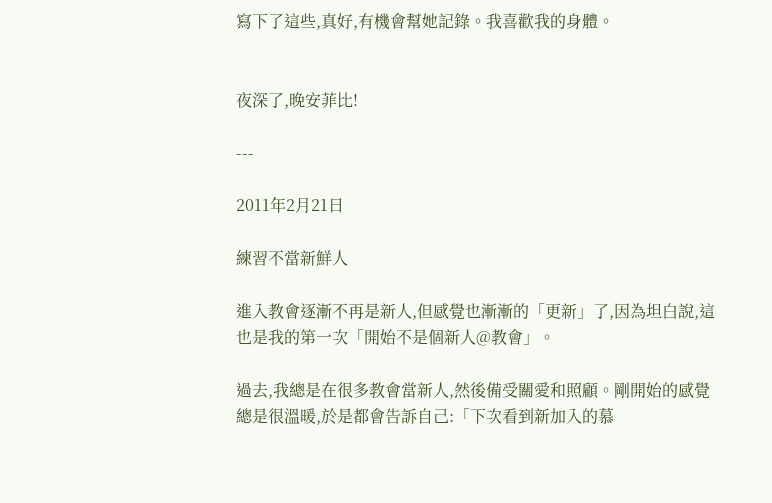寫下了這些,真好,有機會幫她記錄。我喜歡我的身體。


夜深了,晚安菲比!

---

2011年2月21日

練習不當新鮮人

進入教會逐漸不再是新人,但感覺也漸漸的「更新」了,因為坦白說,這也是我的第一次「開始不是個新人@教會」。

過去,我總是在很多教會當新人,然後備受關愛和照顧。剛開始的感覺總是很溫暖,於是都會告訴自己:「下次看到新加入的慕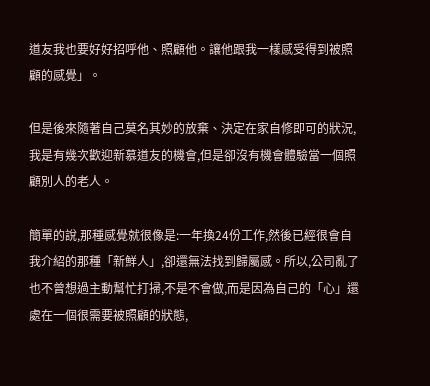道友我也要好好招呼他、照顧他。讓他跟我一樣感受得到被照顧的感覺」。

但是後來隨著自己莫名其妙的放棄、決定在家自修即可的狀況,我是有幾次歡迎新慕道友的機會,但是卻沒有機會體驗當一個照顧別人的老人。

簡單的說,那種感覺就很像是:一年換24份工作,然後已經很會自我介紹的那種「新鮮人」,卻還無法找到歸屬感。所以,公司亂了也不曾想過主動幫忙打掃,不是不會做,而是因為自己的「心」還處在一個很需要被照顧的狀態,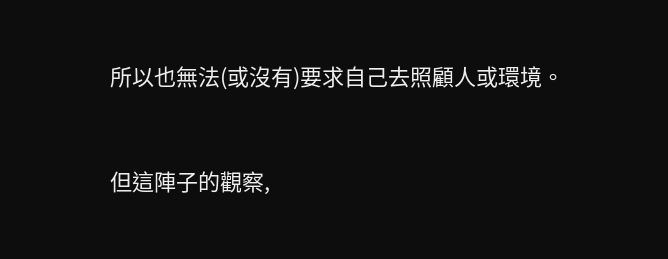所以也無法(或沒有)要求自己去照顧人或環境。


但這陣子的觀察,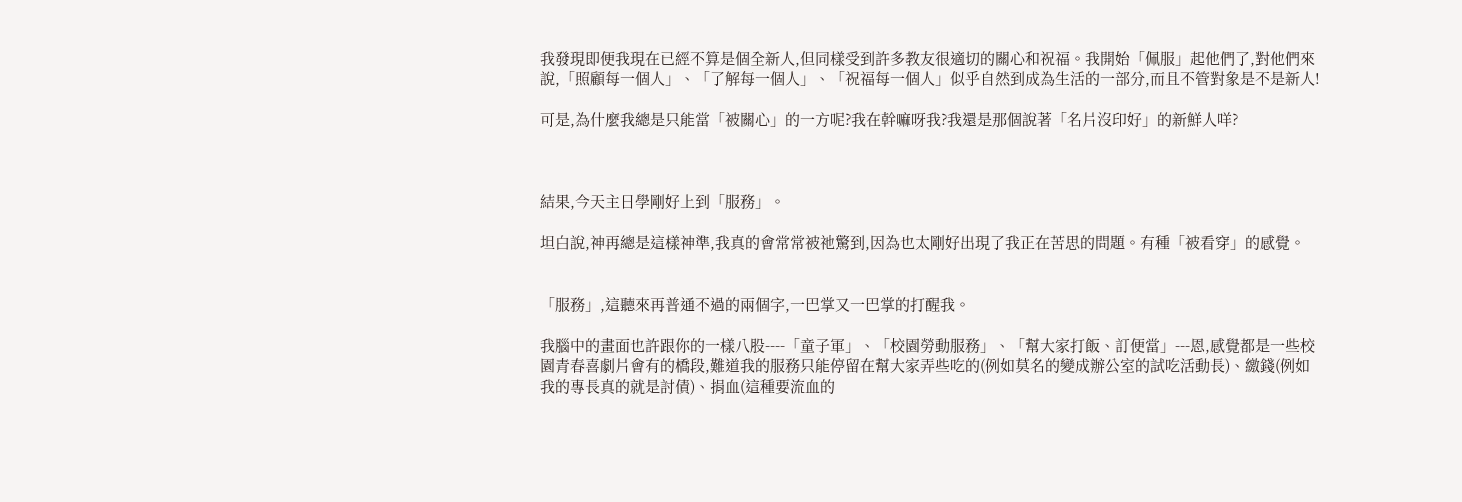我發現即便我現在已經不算是個全新人,但同樣受到許多教友很適切的關心和祝福。我開始「佩服」起他們了,對他們來說,「照顧每一個人」、「了解每一個人」、「祝福每一個人」似乎自然到成為生活的一部分,而且不管對象是不是新人!

可是,為什麼我總是只能當「被關心」的一方呢?我在幹嘛呀我?我還是那個說著「名片沒印好」的新鮮人咩?



結果,今天主日學剛好上到「服務」。

坦白說,神再總是這樣神準,我真的會常常被祂驚到,因為也太剛好出現了我正在苦思的問題。有種「被看穿」的感覺。


「服務」,這聽來再普通不過的兩個字,一巴掌又一巴掌的打醒我。

我腦中的畫面也許跟你的一樣八股----「童子軍」、「校園勞動服務」、「幫大家打飯、訂便當」---恩,感覺都是一些校園青春喜劇片會有的橋段,難道我的服務只能停留在幫大家弄些吃的(例如莫名的變成辦公室的試吃活動長)、繳錢(例如我的專長真的就是討債)、捐血(這種要流血的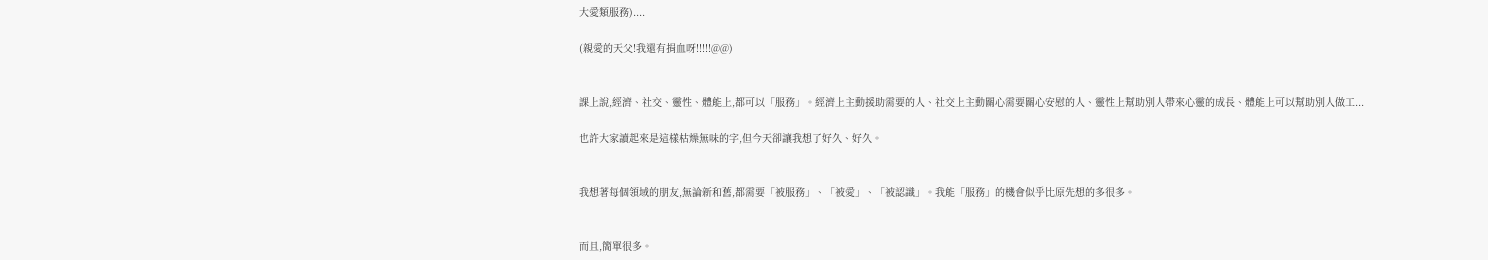大愛類服務)....

(親愛的天父!我還有捐血呀!!!!!@@)


課上說,經濟、社交、靈性、體能上,都可以「服務」。經濟上主動援助需要的人、社交上主動關心需要關心安慰的人、靈性上幫助別人帶來心靈的成長、體能上可以幫助別人做工...

也許大家讀起來是這樣枯燥無味的字,但今天卻讓我想了好久、好久。


我想著每個領域的朋友,無論新和舊,都需要「被服務」、「被愛」、「被認識」。我能「服務」的機會似乎比原先想的多很多。


而且,簡單很多。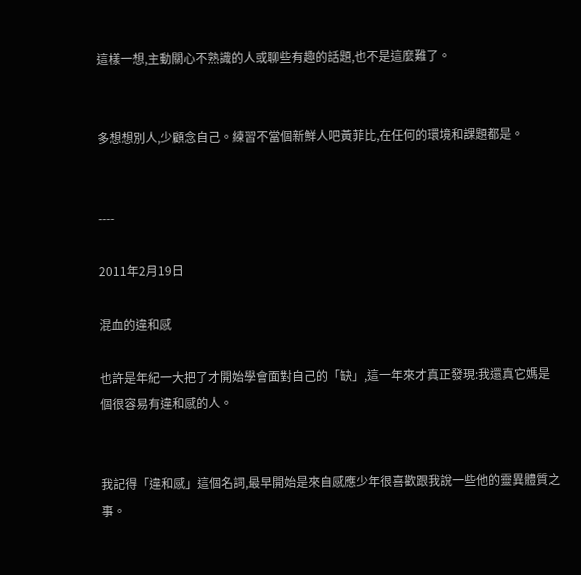這樣一想,主動關心不熟識的人或聊些有趣的話題,也不是這麼難了。


多想想別人,少顧念自己。練習不當個新鮮人吧黃菲比,在任何的環境和課題都是。


----

2011年2月19日

混血的違和感

也許是年紀一大把了才開始學會面對自己的「缺」,這一年來才真正發現:我還真它媽是個很容易有違和感的人。


我記得「違和感」這個名詞,最早開始是來自感應少年很喜歡跟我說一些他的靈異體質之事。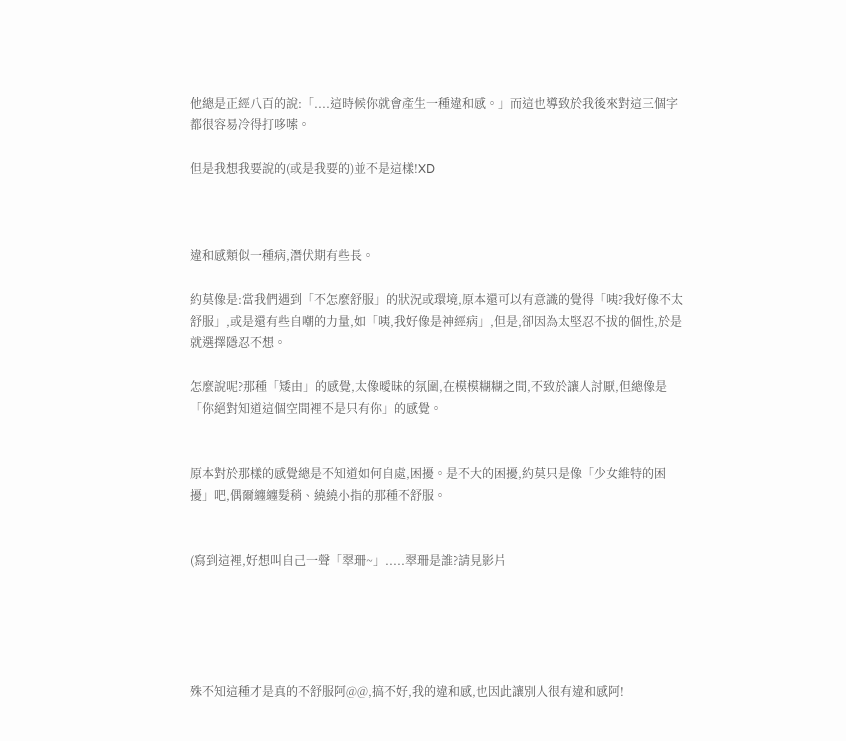他總是正經八百的說:「....這時候你就會產生一種違和感。」而這也導致於我後來對這三個字都很容易冷得打哆嗦。

但是我想我要說的(或是我要的)並不是這樣!XD



違和感類似一種病,潛伏期有些長。

約莫像是:當我們遇到「不怎麼舒服」的狀況或環境,原本還可以有意識的覺得「咦?我好像不太舒服」,或是還有些自嘲的力量,如「咦,我好像是神經病」,但是,卻因為太堅忍不拔的個性,於是就選擇隱忍不想。

怎麼說呢?那種「矮由」的感覺,太像曖昧的氛圍,在模模糊糊之間,不致於讓人討厭,但總像是「你絕對知道這個空間裡不是只有你」的感覺。


原本對於那樣的感覺總是不知道如何自處,困擾。是不大的困擾,約莫只是像「少女維特的困擾」吧,偶爾纏纏髮稍、繞繞小指的那種不舒服。


(寫到這裡,好想叫自己一聲「翠珊~」.....翠珊是誰?請見影片





殊不知這種才是真的不舒服阿@@,搞不好,我的違和感,也因此讓別人很有違和感阿!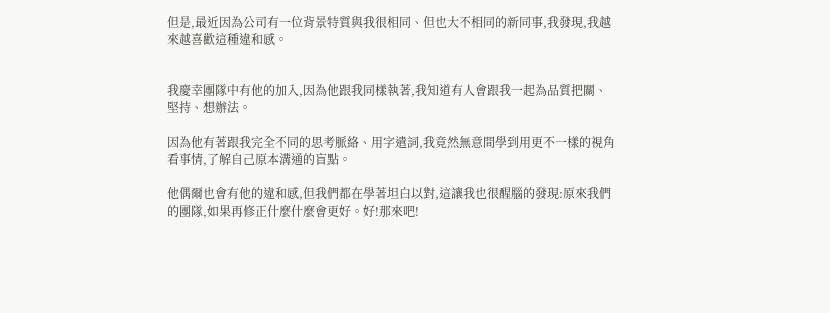但是,最近因為公司有一位背景特質與我很相同、但也大不相同的新同事,我發現,我越來越喜歡這種違和感。


我慶幸團隊中有他的加入,因為他跟我同樣執著,我知道有人會跟我一起為品質把關、堅持、想辦法。

因為他有著跟我完全不同的思考脈絡、用字遣詞,我竟然無意間學到用更不一樣的視角看事情,了解自己原本溝通的盲點。

他偶爾也會有他的違和感,但我們都在學著坦白以對,這讓我也很醒腦的發現:原來我們的團隊,如果再修正什麼什麼會更好。好!那來吧!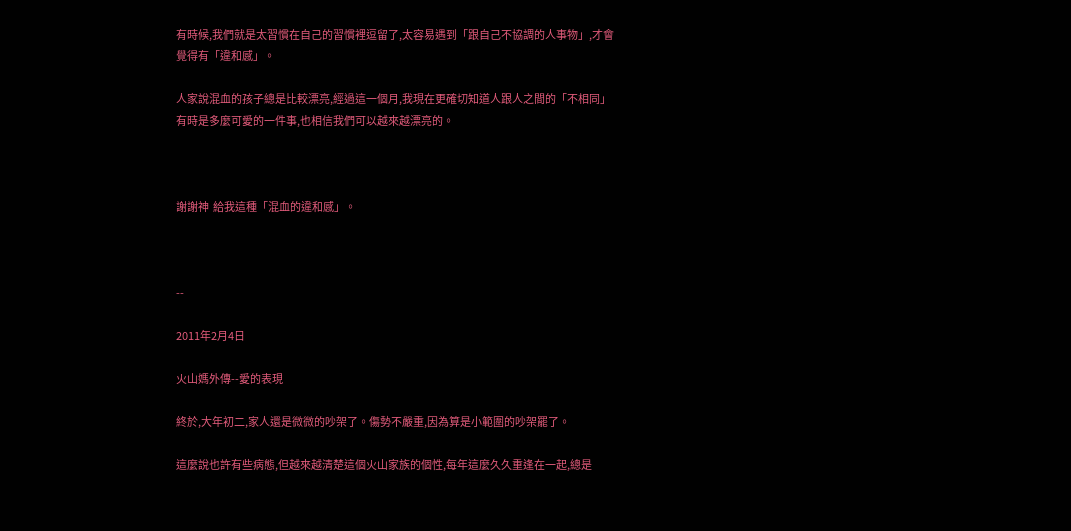有時候,我們就是太習慣在自己的習慣裡逗留了,太容易遇到「跟自己不協調的人事物」,才會覺得有「違和感」。

人家說混血的孩子總是比較漂亮,經過這一個月,我現在更確切知道人跟人之間的「不相同」有時是多麼可愛的一件事,也相信我們可以越來越漂亮的。



謝謝神  給我這種「混血的違和感」。



--

2011年2月4日

火山媽外傳--愛的表現

終於,大年初二,家人還是微微的吵架了。傷勢不嚴重,因為算是小範圍的吵架罷了。

這麼說也許有些病態,但越來越清楚這個火山家族的個性,每年這麼久久重逢在一起,總是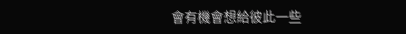會有機會想給彼此一些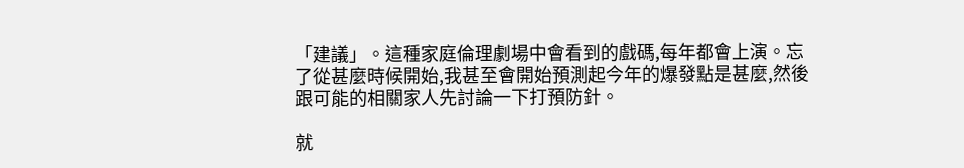「建議」。這種家庭倫理劇場中會看到的戲碼,每年都會上演。忘了從甚麼時候開始,我甚至會開始預測起今年的爆發點是甚麼,然後跟可能的相關家人先討論一下打預防針。

就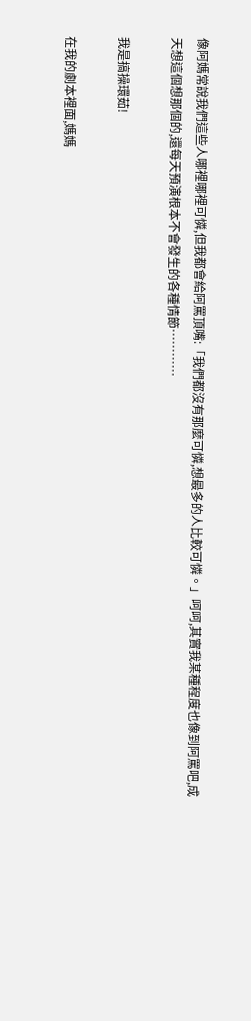像阿媽常說我們這些人哪裡哪裡可憐,但我都會給阿罵頂嘴:「我們都沒有那麼可憐,想最多的人比較可憐。」呵呵,其實我某種程度也像到阿罵吧,成天想這個想那個的,還每天預演根本不會發生的各種情節…………

我是搞操環茹!

在我的劇本裡面,媽媽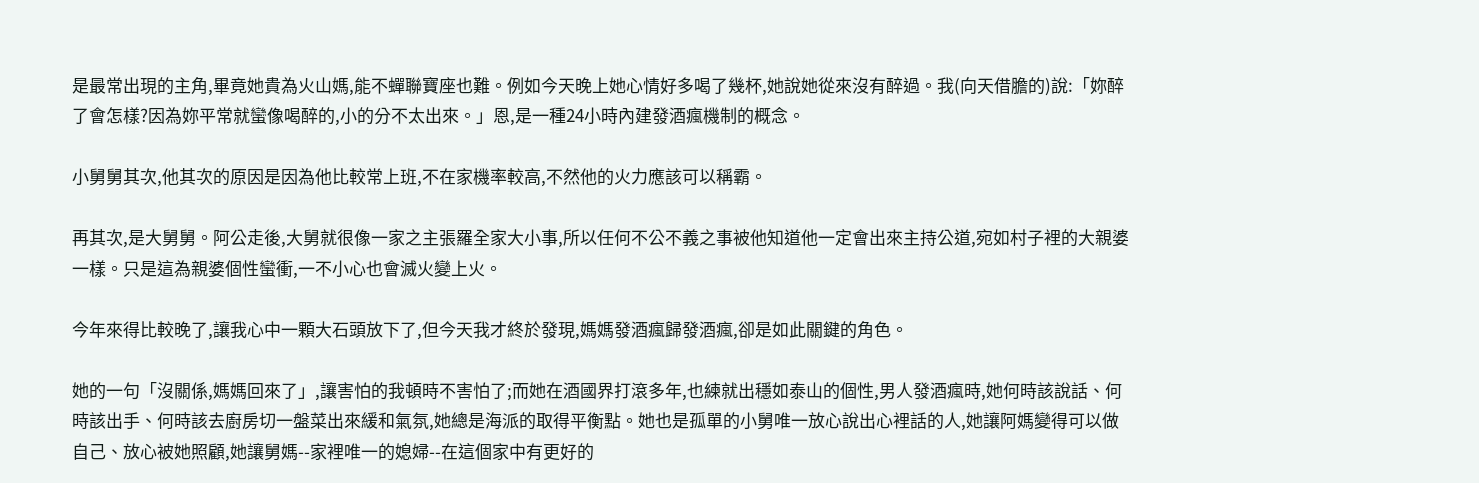是最常出現的主角,畢竟她貴為火山媽,能不蟬聯寶座也難。例如今天晚上她心情好多喝了幾杯,她說她從來沒有醉過。我(向天借膽的)說:「妳醉了會怎樣?因為妳平常就蠻像喝醉的,小的分不太出來。」恩,是一種24小時內建發酒瘋機制的概念。

小舅舅其次,他其次的原因是因為他比較常上班,不在家機率較高,不然他的火力應該可以稱霸。

再其次,是大舅舅。阿公走後,大舅就很像一家之主張羅全家大小事,所以任何不公不義之事被他知道他一定會出來主持公道,宛如村子裡的大親婆一樣。只是這為親婆個性蠻衝,一不小心也會滅火變上火。

今年來得比較晚了,讓我心中一顆大石頭放下了,但今天我才終於發現,媽媽發酒瘋歸發酒瘋,卻是如此關鍵的角色。

她的一句「沒關係,媽媽回來了」,讓害怕的我頓時不害怕了;而她在酒國界打滾多年,也練就出穩如泰山的個性,男人發酒瘋時,她何時該說話、何時該出手、何時該去廚房切一盤菜出來緩和氣氛,她總是海派的取得平衡點。她也是孤單的小舅唯一放心說出心裡話的人,她讓阿媽變得可以做自己、放心被她照顧,她讓舅媽--家裡唯一的媳婦--在這個家中有更好的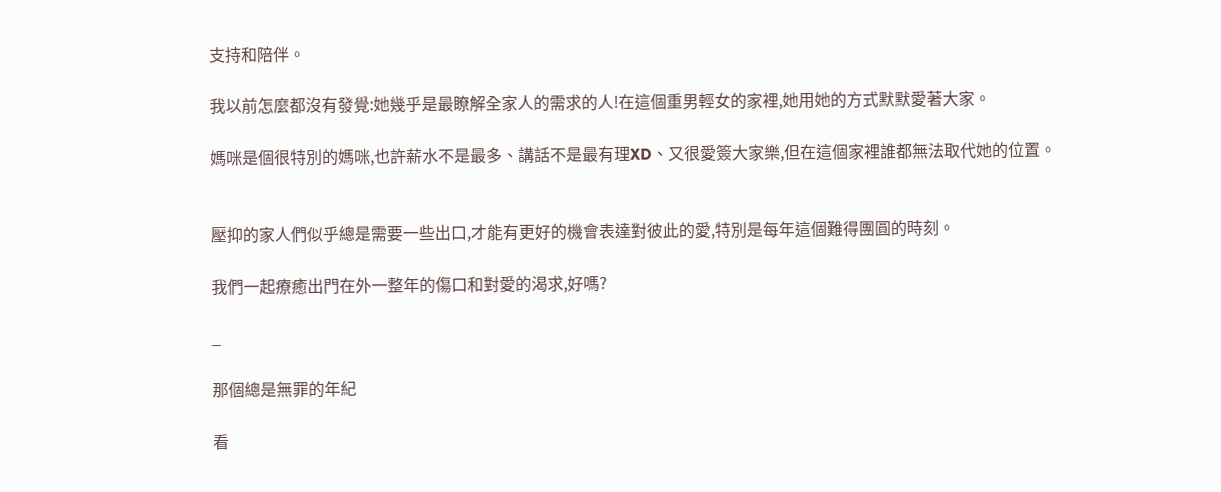支持和陪伴。

我以前怎麼都沒有發覺:她幾乎是最瞭解全家人的需求的人!在這個重男輕女的家裡,她用她的方式默默愛著大家。

媽咪是個很特別的媽咪,也許薪水不是最多、講話不是最有理XD、又很愛簽大家樂,但在這個家裡誰都無法取代她的位置。


壓抑的家人們似乎總是需要一些出口,才能有更好的機會表達對彼此的愛,特別是每年這個難得團圓的時刻。

我們一起療癒出門在外一整年的傷口和對愛的渴求,好嗎?

_

那個總是無罪的年紀

看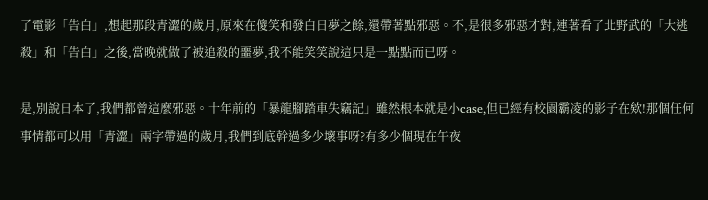了電影「告白」,想起那段青澀的歲月,原來在傻笑和發白日夢之餘,還帶著點邪惡。不,是很多邪惡才對,連著看了北野武的「大逃殺」和「告白」之後,當晚就做了被追殺的噩夢,我不能笑笑說這只是一點點而已呀。

是,別說日本了,我們都曾這麼邪惡。十年前的「暴龍腳踏車失竊記」雖然根本就是小case,但已經有校園霸凌的影子在欸!那個任何事情都可以用「青澀」兩字帶過的歲月,我們到底幹過多少壞事呀?有多少個現在午夜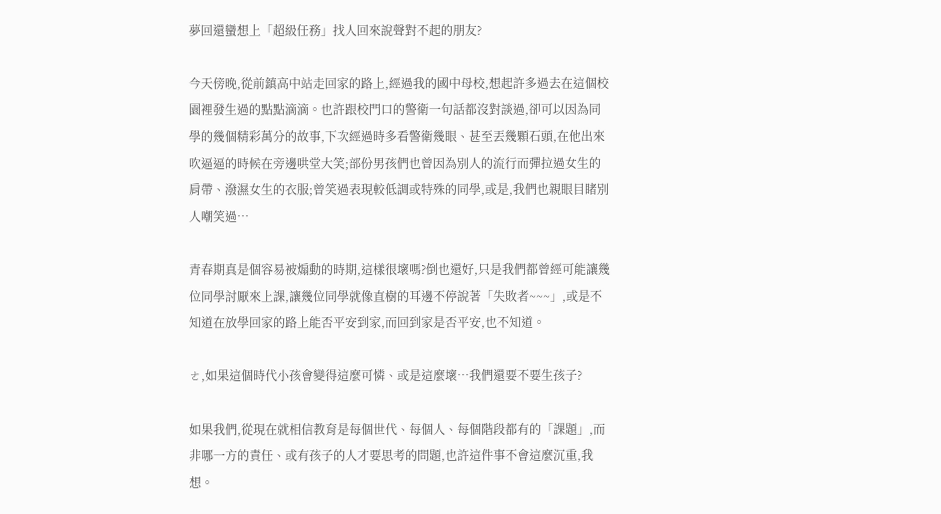夢回還蠻想上「超級任務」找人回來說聲對不起的朋友?

今天傍晚,從前鎮高中站走回家的路上,經過我的國中母校,想起許多過去在這個校園裡發生過的點點滴滴。也許跟校門口的警衛一句話都沒對談過,卻可以因為同學的幾個精彩萬分的故事,下次經過時多看警衛幾眼、甚至丟幾顆石頭,在他出來吹逼逼的時候在旁邊哄堂大笑;部份男孩們也曾因為別人的流行而彈拉過女生的肩帶、潑濕女生的衣服;曾笑過表現較低調或特殊的同學,或是,我們也親眼目睹別人嘲笑過…

青春期真是個容易被煽動的時期,這樣很壞嗎?倒也還好,只是我們都曾經可能讓幾位同學討厭來上課,讓幾位同學就像直樹的耳邊不停說著「失敗者~~~」,或是不知道在放學回家的路上能否平安到家,而回到家是否平安,也不知道。

ㄜ,如果這個時代小孩會變得這麼可憐、或是這麼壞…我們還要不要生孩子?

如果我們,從現在就相信教育是每個世代、每個人、每個階段都有的「課題」,而非哪一方的責任、或有孩子的人才要思考的問題,也許這件事不會這麼沉重,我想。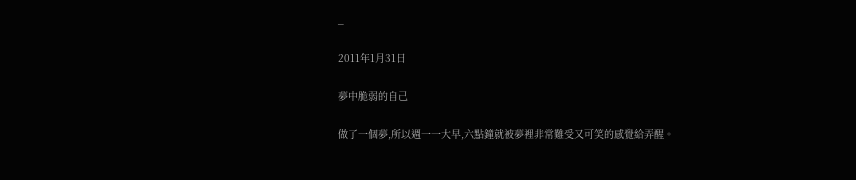_

2011年1月31日

夢中脆弱的自己

做了一個夢,所以週一一大早,六點鐘就被夢裡非常難受又可笑的感覺給弄醒。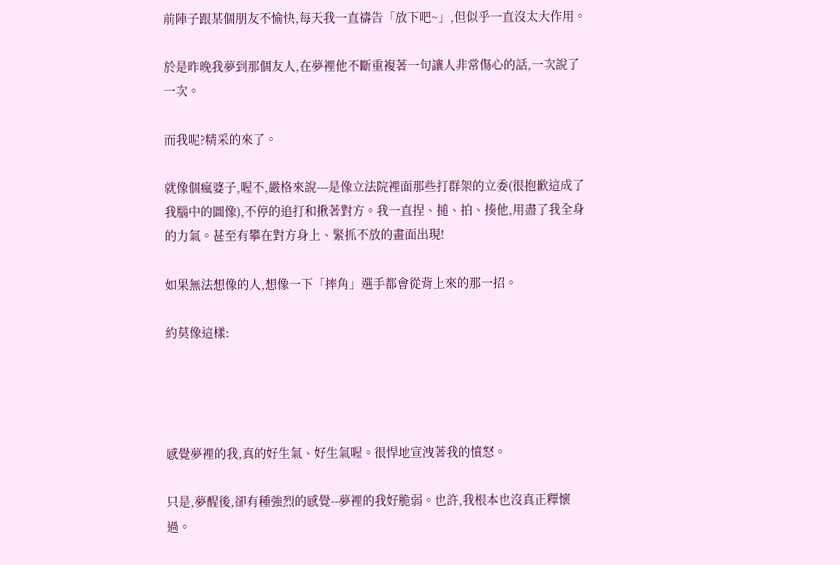前陣子跟某個朋友不愉快,每天我一直禱告「放下吧~」,但似乎一直沒太大作用。

於是昨晚我夢到那個友人,在夢裡他不斷重複著一句讓人非常傷心的話,一次說了一次。

而我呢?精采的來了。

就像個瘋婆子,喔不,嚴格來說---是像立法院裡面那些打群架的立委(很抱歉這成了我腦中的圖像),不停的追打和揪著對方。我一直捏、搥、拍、揍他,用盡了我全身的力氣。甚至有攀在對方身上、緊抓不放的畫面出現!

如果無法想像的人,想像一下「摔角」選手都會從背上來的那一招。

約莫像這樣:




感覺夢裡的我,真的好生氣、好生氣喔。很悍地宣洩著我的憤怒。

只是,夢醒後,卻有種強烈的感覺--夢裡的我好脆弱。也許,我根本也沒真正釋懷過。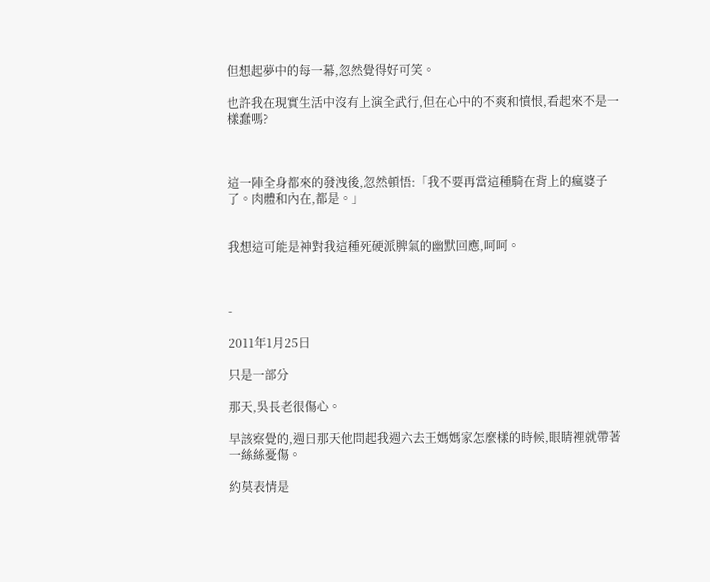但想起夢中的每一幕,忽然覺得好可笑。

也許我在現實生活中沒有上演全武行,但在心中的不爽和憤恨,看起來不是一樣蠢嗎?



這一陣全身都來的發洩後,忽然頓悟:「我不要再當這種騎在背上的瘋婆子了。肉體和內在,都是。」


我想這可能是神對我這種死硬派脾氣的幽默回應,呵呵。



-

2011年1月25日

只是一部分

那天,吳長老很傷心。

早該察覺的,週日那天他問起我週六去王媽媽家怎麼樣的時候,眼睛裡就帶著一絲絲憂傷。

約莫表情是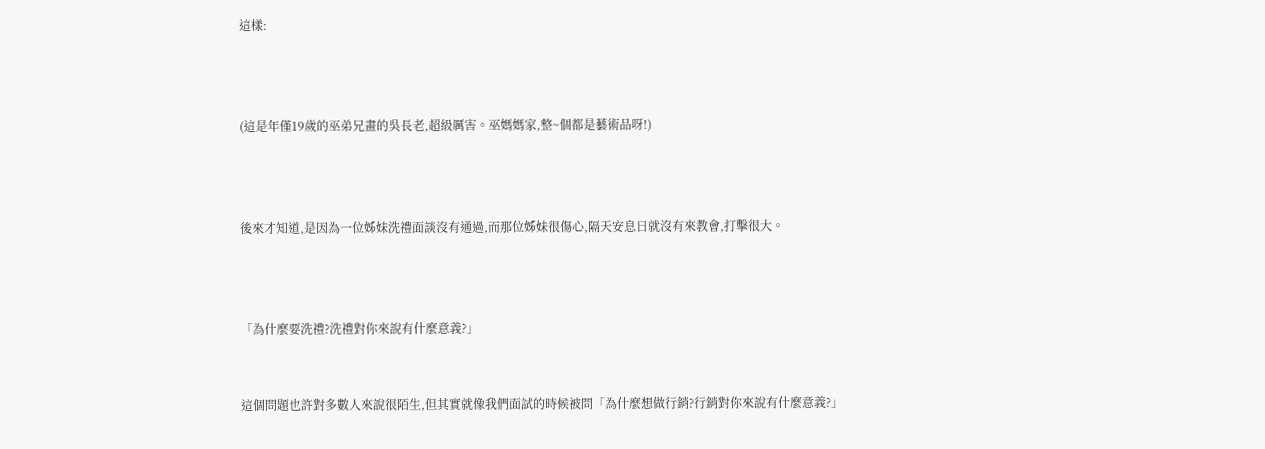這樣:



(這是年僅19歲的巫弟兄畫的吳長老,超級厲害。巫媽媽家,整~個都是藝術品呀!)



後來才知道,是因為一位姊妹洗禮面談沒有通過,而那位姊妹很傷心,隔天安息日就沒有來教會,打擊很大。



「為什麼要洗禮?洗禮對你來說有什麼意義?」


這個問題也許對多數人來說很陌生,但其實就像我們面試的時候被問「為什麼想做行銷?行銷對你來說有什麼意義?」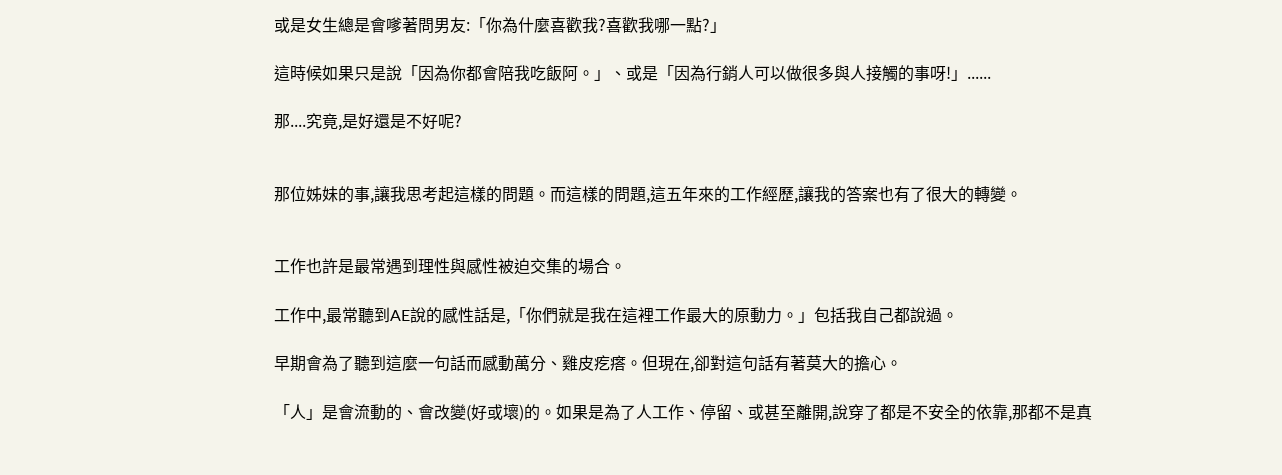或是女生總是會嗲著問男友:「你為什麼喜歡我?喜歡我哪一點?」

這時候如果只是說「因為你都會陪我吃飯阿。」、或是「因為行銷人可以做很多與人接觸的事呀!」......

那....究竟,是好還是不好呢?


那位姊妹的事,讓我思考起這樣的問題。而這樣的問題,這五年來的工作經歷,讓我的答案也有了很大的轉變。


工作也許是最常遇到理性與感性被迫交集的場合。

工作中,最常聽到AE說的感性話是,「你們就是我在這裡工作最大的原動力。」包括我自己都說過。

早期會為了聽到這麼一句話而感動萬分、雞皮疙瘩。但現在,卻對這句話有著莫大的擔心。

「人」是會流動的、會改變(好或壞)的。如果是為了人工作、停留、或甚至離開,說穿了都是不安全的依靠,那都不是真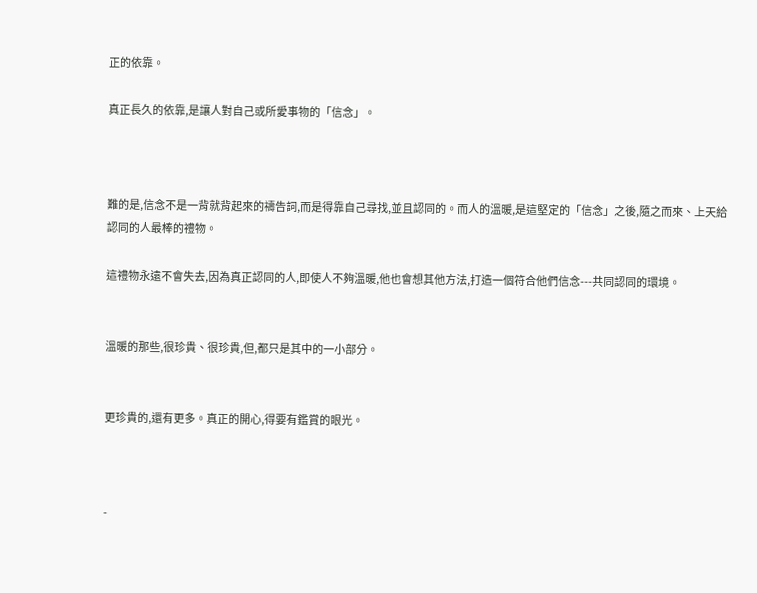正的依靠。

真正長久的依靠,是讓人對自己或所愛事物的「信念」。



難的是,信念不是一背就背起來的禱告詞,而是得靠自己尋找,並且認同的。而人的溫暖,是這堅定的「信念」之後,隨之而來、上天給認同的人最棒的禮物。

這禮物永遠不會失去,因為真正認同的人,即使人不夠溫暖,他也會想其他方法,打造一個符合他們信念---共同認同的環境。


溫暖的那些,很珍貴、很珍貴,但,都只是其中的一小部分。


更珍貴的,還有更多。真正的開心,得要有鑑賞的眼光。



-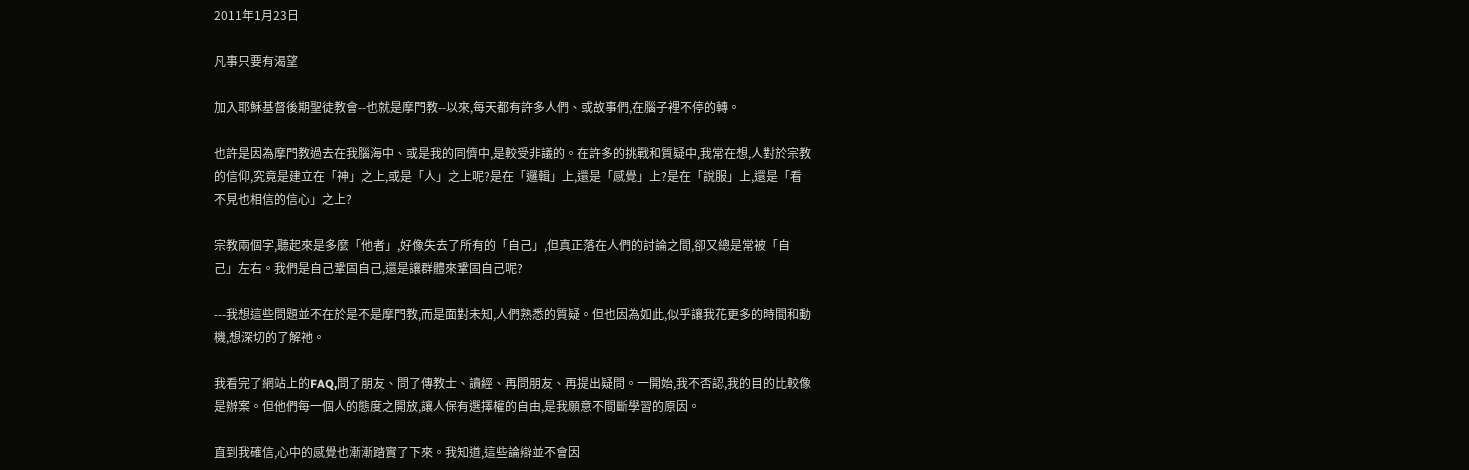2011年1月23日

凡事只要有渴望

加入耶穌基督後期聖徒教會--也就是摩門教--以來,每天都有許多人們、或故事們,在腦子裡不停的轉。

也許是因為摩門教過去在我腦海中、或是我的同儕中,是較受非議的。在許多的挑戰和質疑中,我常在想,人對於宗教的信仰,究竟是建立在「神」之上,或是「人」之上呢?是在「邏輯」上,還是「感覺」上?是在「說服」上,還是「看不見也相信的信心」之上?

宗教兩個字,聽起來是多麼「他者」,好像失去了所有的「自己」,但真正落在人們的討論之間,卻又總是常被「自己」左右。我們是自己鞏固自己,還是讓群體來鞏固自己呢?

---我想這些問題並不在於是不是摩門教,而是面對未知,人們熟悉的質疑。但也因為如此,似乎讓我花更多的時間和動機,想深切的了解祂。

我看完了網站上的FAQ,問了朋友、問了傳教士、讀經、再問朋友、再提出疑問。一開始,我不否認,我的目的比較像是辦案。但他們每一個人的態度之開放,讓人保有選擇權的自由,是我願意不間斷學習的原因。

直到我確信,心中的感覺也漸漸踏實了下來。我知道,這些論辯並不會因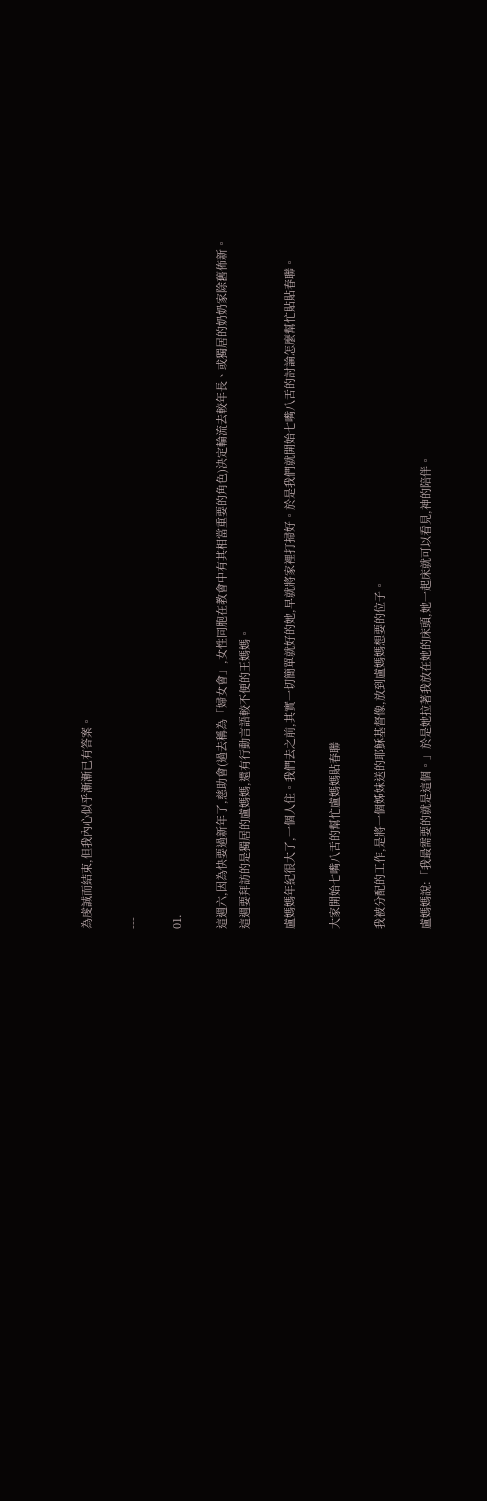為虔誠而結束,但我內心似乎漸漸已有答案。

---

01.

這週六,因為快要過新年了,慈助會(過去稱為「婦女會」,女性同胞在教會中有其相當重要的角色)決定輪流去較年長、或獨居的奶奶家除舊佈新。這週要拜訪的是獨居的盧媽媽,還有行動言語較不便的王媽媽。

盧媽媽年紀很大了,一個人住。我們去之前,其實一切簡單就好的她,早就將家裡打掃好。於是我們就開始七嘴八舌的討論怎麼幫忙貼貼春聯。

大家開始七嘴八舌的幫忙盧媽媽貼春聯

我被分配的工作,是將一個姊妹送的耶穌基督像,放到盧媽媽想要的位子。

盧媽媽說:「我最需要的就是這個。」於是她拉著我放在她的床頭,她一起床就可以看見,神的陪伴。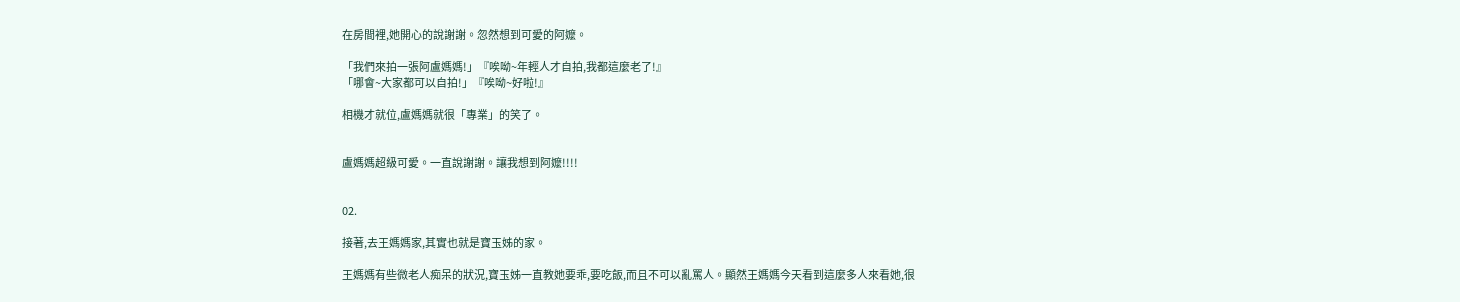在房間裡,她開心的說謝謝。忽然想到可愛的阿嬤。

「我們來拍一張阿盧媽媽!」『唉呦~年輕人才自拍,我都這麼老了!』
「哪會~大家都可以自拍!」『唉呦~好啦!』

相機才就位,盧媽媽就很「專業」的笑了。


盧媽媽超級可愛。一直說謝謝。讓我想到阿嬤!!!!


02.

接著,去王媽媽家,其實也就是寶玉姊的家。

王媽媽有些微老人痴呆的狀況,寶玉姊一直教她要乖,要吃飯,而且不可以亂罵人。顯然王媽媽今天看到這麼多人來看她,很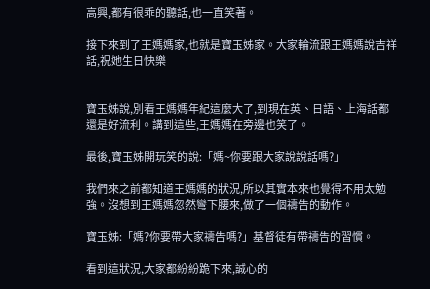高興,都有很乖的聽話,也一直笑著。

接下來到了王媽媽家,也就是寶玉姊家。大家輪流跟王媽媽說吉祥話,祝她生日快樂


寶玉姊說,別看王媽媽年紀這麼大了,到現在英、日語、上海話都還是好流利。講到這些,王媽媽在旁邊也笑了。

最後,寶玉姊開玩笑的說:「媽~你要跟大家說說話嗎?」

我們來之前都知道王媽媽的狀況,所以其實本來也覺得不用太勉強。沒想到王媽媽忽然彎下腰來,做了一個禱告的動作。

寶玉姊:「媽?你要帶大家禱告嗎?」基督徒有帶禱告的習慣。

看到這狀況,大家都紛紛跪下來,誠心的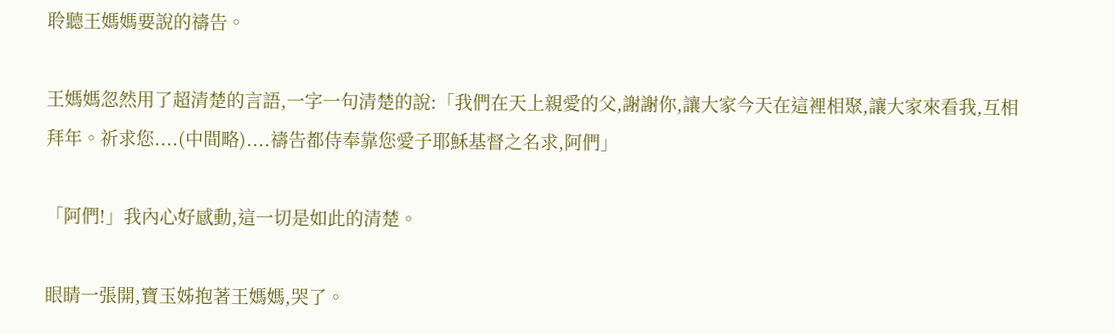聆聽王媽媽要說的禱告。

王媽媽忽然用了超清楚的言語,一字一句清楚的說:「我們在天上親愛的父,謝謝你,讓大家今天在這裡相聚,讓大家來看我,互相拜年。祈求您....(中間略)....禱告都侍奉靠您愛子耶穌基督之名求,阿們」

「阿們!」我內心好感動,這一切是如此的清楚。

眼睛一張開,寶玉姊抱著王媽媽,哭了。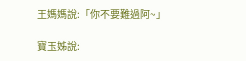王媽媽說:「你不要難過阿~」

寶玉姊說: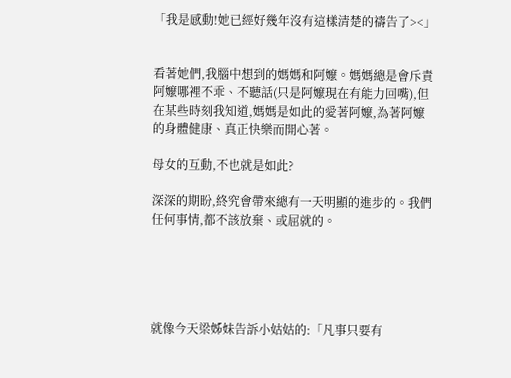「我是感動!她已經好幾年沒有這樣清楚的禱告了><」


看著她們,我腦中想到的媽媽和阿嬤。媽媽總是會斥責阿嬤哪裡不乖、不聽話(只是阿嬤現在有能力回嘴),但在某些時刻我知道,媽媽是如此的愛著阿嬤,為著阿嬤的身體健康、真正快樂而開心著。

母女的互動,不也就是如此?

深深的期盼,終究會帶來總有一天明顯的進步的。我們任何事情,都不該放棄、或屈就的。





就像今天梁姊妹告訴小姑姑的:「凡事只要有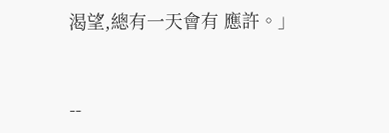渴望,總有一天會有 應許。」


--